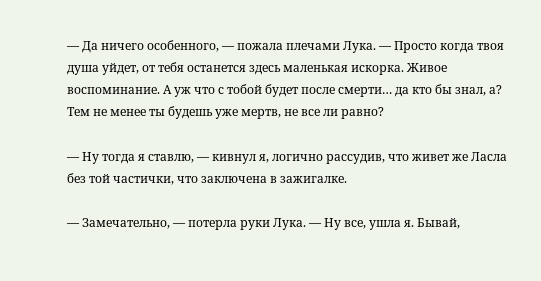— Да ничего особенного, — пожала плечами Лука. — Просто когда твоя душа уйдет, от тебя останется здесь маленькая искорка. Живое воспоминание. А уж что с тобой будет после смерти… да кто бы знал, а? Тем не менее ты будешь уже мертв, не все ли равно?

— Ну тогда я ставлю, — кивнул я, логично рассудив, что живет же Ласла без той частички, что заключена в зажигалке.

— Замечательно, — потерла руки Лука. — Ну все, ушла я. Бывай,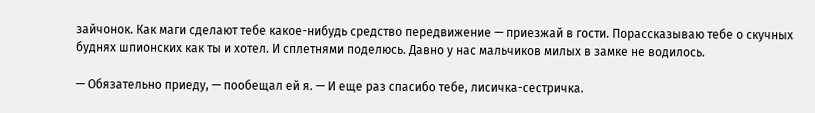зайчонок. Как маги сделают тебе какое-нибудь средство передвижение — приезжай в гости. Порассказываю тебе о скучных буднях шпионских как ты и хотел. И сплетнями поделюсь. Давно у нас мальчиков милых в замке не водилось.

— Обязательно приеду, — пообещал ей я. — И еще раз спасибо тебе, лисичка-сестричка.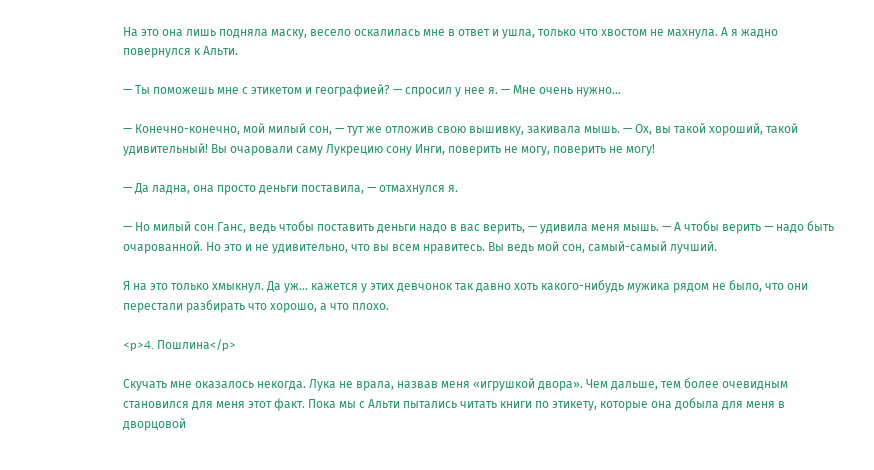На это она лишь подняла маску, весело оскалилась мне в ответ и ушла, только что хвостом не махнула. А я жадно повернулся к Альти.

— Ты поможешь мне с этикетом и географией? — спросил у нее я. — Мне очень нужно…

— Конечно-конечно, мой милый сон, — тут же отложив свою вышивку, закивала мышь. — Ох, вы такой хороший, такой удивительный! Вы очаровали саму Лукрецию сону Инги, поверить не могу, поверить не могу!

— Да ладна, она просто деньги поставила, — отмахнулся я.

— Но милый сон Ганс, ведь чтобы поставить деньги надо в вас верить, — удивила меня мышь. — А чтобы верить — надо быть очарованной. Но это и не удивительно, что вы всем нравитесь. Вы ведь мой сон, самый-самый лучший.

Я на это только хмыкнул. Да уж… кажется у этих девчонок так давно хоть какого-нибудь мужика рядом не было, что они перестали разбирать что хорошо, а что плохо.

<p>4. Пошлина</p>

Скучать мне оказалось некогда. Лука не врала, назвав меня «игрушкой двора». Чем дальше, тем более очевидным становился для меня этот факт. Пока мы с Альти пытались читать книги по этикету, которые она добыла для меня в дворцовой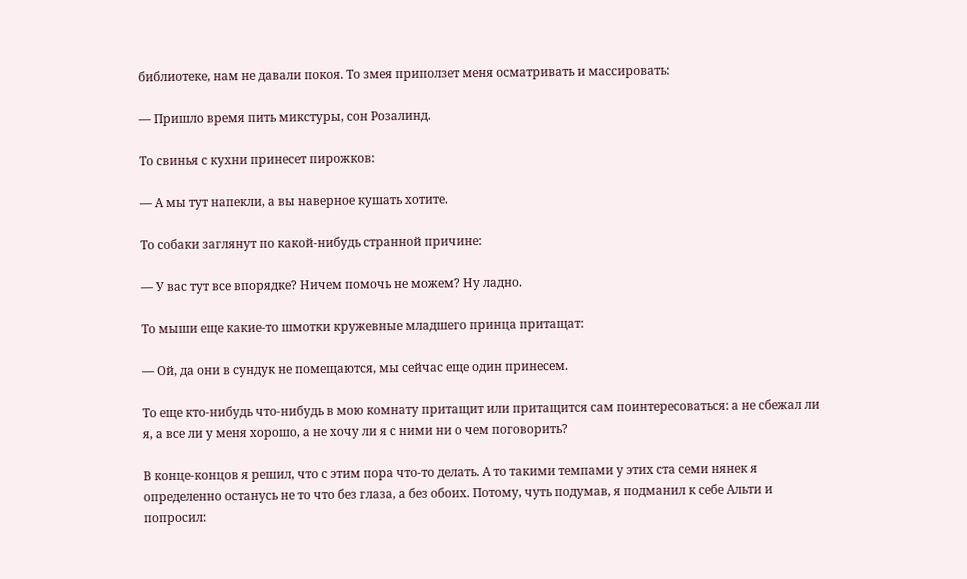библиотеке, нам не давали покоя. То змея приползет меня осматривать и массировать:

— Пришло время пить микстуры, сон Розалинд.

То свинья с кухни принесет пирожков:

— А мы тут напекли, а вы наверное кушать хотите.

То собаки заглянут по какой-нибудь странной причине:

— У вас тут все впорядке? Ничем помочь не можем? Ну ладно.

То мыши еще какие-то шмотки кружевные младшего принца притащат:

— Ой, да они в сундук не помещаются, мы сейчас еще один принесем.

То еще кто-нибудь что-нибудь в мою комнату притащит или притащится сам поинтересоваться: а не сбежал ли я, а все ли у меня хорошо, а не хочу ли я с ними ни о чем поговорить?

В конце-концов я решил, что с этим пора что-то делать. А то такими темпами у этих ста семи нянек я определенно останусь не то что без глаза, а без обоих. Потому, чуть подумав, я подманил к себе Альти и попросил: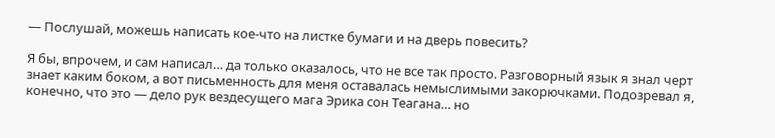— Послушай, можешь написать кое-что на листке бумаги и на дверь повесить?

Я бы, впрочем, и сам написал… да только оказалось, что не все так просто. Разговорный язык я знал черт знает каким боком, а вот письменность для меня оставалась немыслимыми закорючками. Подозревал я, конечно, что это — дело рук вездесущего мага Эрика сон Теагана… но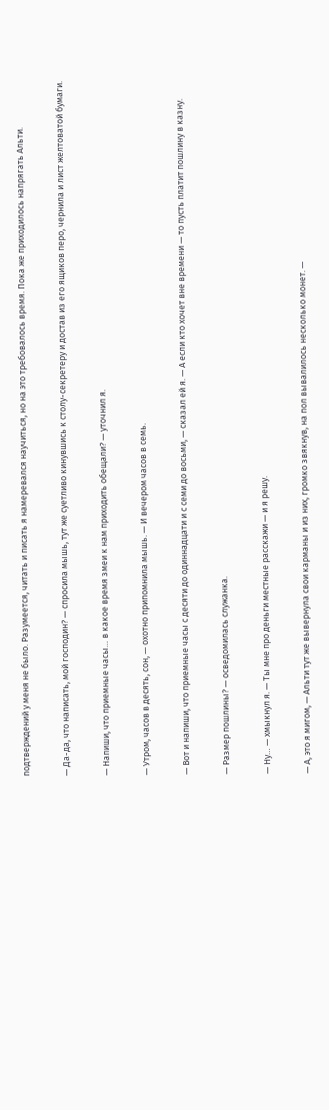подтверждений у меня не было. Разумеется, читать и писать я намеревался научиться, но на это требовалось время. Пока же приходилось напрягать Альти.

— Да-да, что написать, мой господин? — спросила мышь, тут же суетливо кинувшись к столу-секретеру и достав из его ящиков перо, чернила и лист желтоватой бумаги.

— Напиши, что приемные часы… в какое время змеи к нам приходить обещали? — уточнил я.

— Утром, часов в десять, сон, — охотно припомнила мышь. — И вечером часов в семь.

— Вот и напиши, что приемные часы с десяти до одиннадцати и с семи до восьми, — сказал ей я. — А если кто хочет вне времени — то пусть платит пошлину в казну.

— Размер пошлины? — осведомилась служанка.

— Ну… — хмыкнул я. — Ты мне про деньги местные расскажи — и я решу.

— А, это я мигом, — Альти тут же вывернула свои карманы и из них, громко звякнув, на пол вывалилось несколько монет. —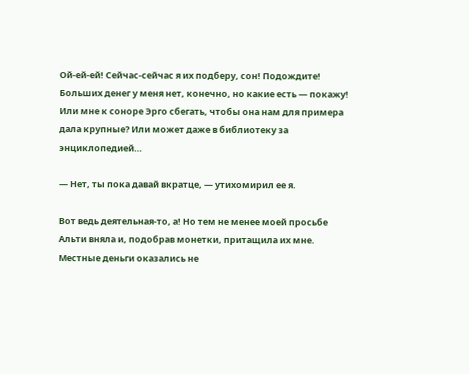Ой-ей-ей! Сейчас-сейчас я их подберу, сон! Подождите! Больших денег у меня нет, конечно, но какие есть — покажу! Или мне к соноре Эрго сбегать, чтобы она нам для примера дала крупные? Или может даже в библиотеку за энциклопедией…

— Нет, ты пока давай вкратце, — утихомирил ее я.

Вот ведь деятельная-то, а! Но тем не менее моей просьбе Альти вняла и, подобрав монетки, притащила их мне. Местные деньги оказались не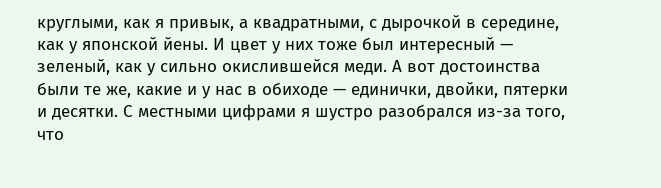круглыми, как я привык, а квадратными, с дырочкой в середине, как у японской йены. И цвет у них тоже был интересный — зеленый, как у сильно окислившейся меди. А вот достоинства были те же, какие и у нас в обиходе — единички, двойки, пятерки и десятки. С местными цифрами я шустро разобрался из-за того, что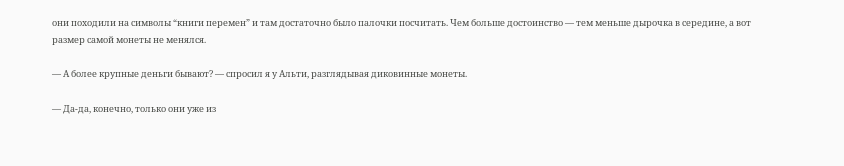они походили на символы “книги перемен” и там достаточно было палочки посчитать. Чем больше достоинство — тем меньше дырочка в середине, а вот размер самой монеты не менялся.

— А более крупные деньги бывают? — спросил я у Альти, разглядывая диковинные монеты.

— Да-да, конечно, только они уже из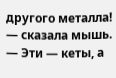другого металла! — сказала мышь. — Эти — кеты, а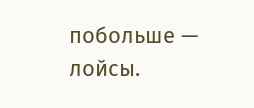побольше — лойсы.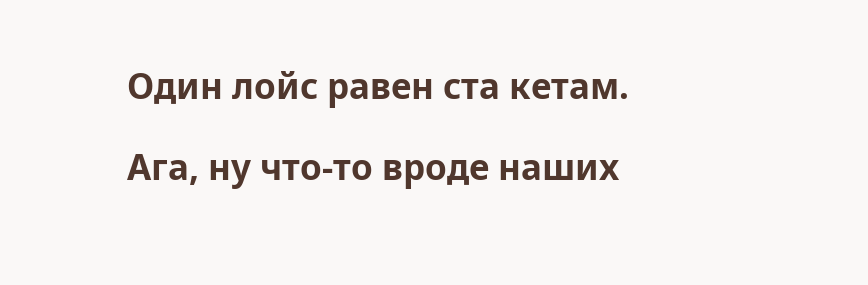Один лойс равен ста кетам.

Ага, ну что-то вроде наших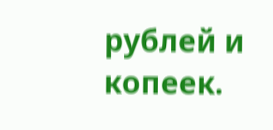рублей и копеек.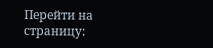Перейти на страницу: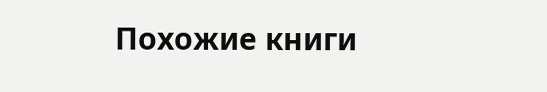Похожие книги